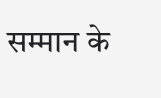सम्मान के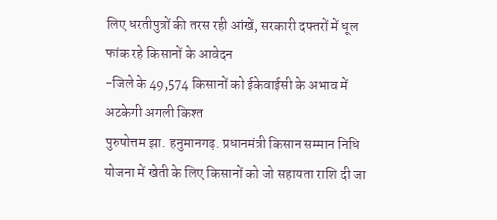लिए धरतीपुत्रों की तरस रही आंखें, सरकारी दफ्तरों में धूल फांक रहे किसानों के आवेदन
-जिले के 49,574 किसानों को ईकेवाईसी के अभाव में अटकेगी अगली किश्त
पुरुषोत्तम झा. हनुमानगढ़. प्रधानमंत्री किसान सम्मान निधि योजना में खेती के लिए किसानों को जो सहायता राशि दी जा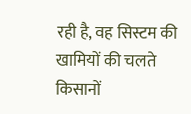रही है, वह सिस्टम की खामियों की चलते किसानों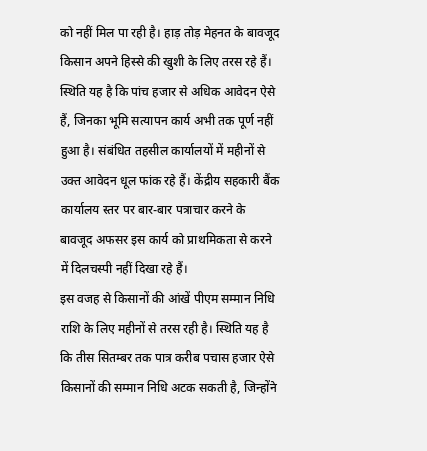को नहीं मिल पा रही है। हाड़ तोड़ मेहनत के बावजूद किसान अपने हिस्से की खुशी के लिए तरस रहे हैं। स्थिति यह है कि पांच हजार से अधिक आवेदन ऐसे हैं, जिनका भूमि सत्यापन कार्य अभी तक पूर्ण नहीं हुआ है। संबंधित तहसील कार्यालयों में महीनों से उक्त आवेदन धूल फांक रहे हैं। केंद्रीय सहकारी बैंक कार्यालय स्तर पर बार-बार पत्राचार करने के बावजूद अफसर इस कार्य को प्राथमिकता से करने में दिलचस्पी नहीं दिखा रहे हैं।
इस वजह से किसानों की आंखें पीएम सम्मान निधि राशि के लिए महीनों से तरस रही है। स्थिति यह है कि तीस सितम्बर तक पात्र करीब पचास हजार ऐसे किसानों की सम्मान निधि अटक सकती है, जिन्होंने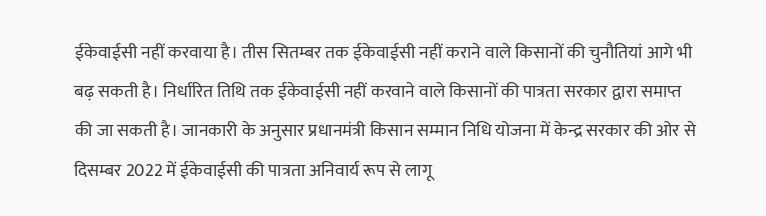ईकेवाईसी नहीं करवाया है। तीस सितम्बर तक ईकेवाईसी नहीं कराने वाले किसानों की चुनौतियां आगे भी बढ़ सकती है। निर्धारित तिथि तक ईकेवाईसी नहीं करवाने वाले किसानों की पात्रता सरकार द्वारा समाप्त की जा सकती है। जानकारी के अनुसार प्रधानमंत्री किसान सम्मान निधि योजना में केन्द्र सरकार की ओर से दिसम्बर 2022 में ईकेवाईसी की पात्रता अनिवार्य रूप से लागू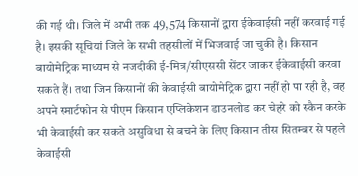की गई थी। जिले में अभी तक 49,574 किसानों द्वारा ईकेवाईसी नहीं करवाई गई है। इसकी सूचियां जिले के सभी तहसीलों में भिजवाई जा चुकी है। किसान बायोमेट्रिक माध्यम से नजदीकी ई-मित्र/सीएससी सेंटर जाकर ईकेवाईसी करवा सकते हैं। तथा जिन किसानों की केवाईसी बायोमेट्रिक द्वारा नहीं हो पा रही है, वह अपने स्मार्टफोन से पीएम किसान एप्लिकेशन डाउनलोड कर चेहरे को स्कैन करके भी केवाईसी कर सकते असुविधा से बचने के लिए किसान तीस सितम्बर से पहले केवाईसी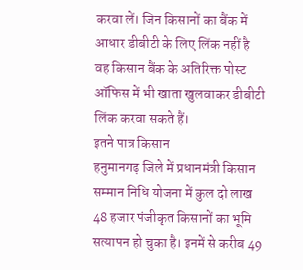करवा लें। जिन किसानों का बैंक में आधार डीबीटी के लिए लिंक नहीं है वह किसान बैंक के अतिरिक्त पोस्ट ऑफिस में भी खाता खुलवाकर डीबीटी लिंक करवा सकते हैं।
इतने पात्र किसान
हनुमानगढ़ जिले में प्रधानमंत्री किसान सम्मान निधि योजना में कुल दो लाख 48 हजार पंजीकृत किसानों का भूमि सत्यापन हो चुका है। इनमें से करीब 49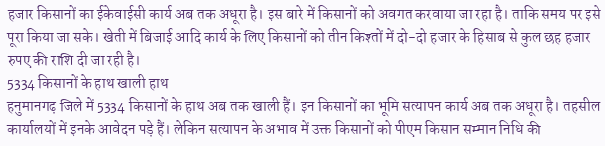हजार किसानों का ईकेवाईसी कार्य अब तक अधूरा है। इस बारे में किसानों को अवगत करवाया जा रहा है। ताकि समय पर इसे पूरा किया जा सके। खेती में बिजाई आदि कार्य के लिए किसानों को तीन किश्तों में दो-दो हजार के हिसाब से कुल छह हजार रुपए की राशि दी जा रही है।
5334 किसानों के हाथ खाली हाथ
हनुमानगढ़ जिले में 5334 किसानों के हाथ अब तक खाली हैं। इन किसानों का भूमि सत्यापन कार्य अब तक अधूरा है। तहसील कार्यालयों में इनके आवेदन पड़े हैं। लेकिन सत्यापन के अभाव में उक्त किसानों को पीएम किसान सम्मान निधि की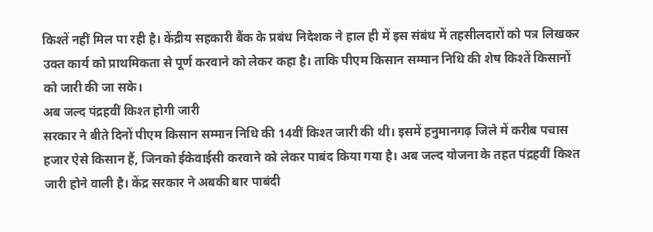किश्तें नहीं मिल पा रही है। केंद्रीय सहकारी बैंक के प्रबंध निदेशक ने हाल ही में इस संबंध में तहसीलदारों को पत्र लिखकर उक्त कार्य को प्राथमिकता से पूर्ण करवाने को लेकर कहा है। ताकि पीएम किसान सम्मान निधि की शेष किश्तें किसानों को जारी की जा सके।
अब जल्द पंद्रहवीं किश्त होगी जारी
सरकार ने बीते दिनों पीएम किसान सम्मान निधि की 14वीं किश्त जारी की थी। इसमें हनुमानगढ़ जिले में करीब पचास हजार ऐसे किसान हैं, जिनको ईकेवाईसी करवाने को लेकर पाबंद किया गया है। अब जल्द योजना के तहत पंद्रहवीं किश्त जारी होने वाली है। केंद्र सरकार ने अबकी बार पाबंदी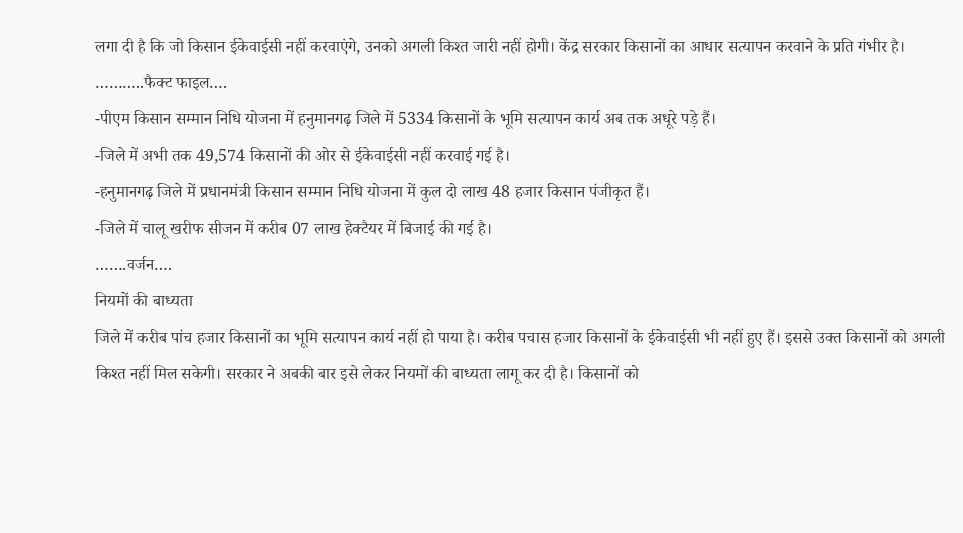लगा दी है कि जो किसान ईकेवाईसी नहीं करवाएंगे, उनको अगली किश्त जारी नहीं होगी। केंद्र सरकार किसानों का आधार सत्यापन करवाने के प्रति गंभीर है।
………..फैक्ट फाइल….
-पीएम किसान सम्मान निधि योजना में हनुमानगढ़ जिले में 5334 किसानों के भूमि सत्यापन कार्य अब तक अधूरे पड़े हैं।
-जिले में अभी तक 49,574 किसानों की ओर से ईकेवाईसी नहीं करवाई गई है।
-हनुमानगढ़ जिले में प्रधानमंत्री किसान सम्मान निधि योजना में कुल दो लाख 48 हजार किसान पंजीकृत हैं।
-जिले में चालू खरीफ सीजन में करीब 07 लाख हेक्टैयर में बिजाई की गई है।
…….वर्जन….
नियमों की बाध्यता
जिले में करीब पांच हजार किसानों का भूमि सत्यापन कार्य नहीं हो पाया है। करीब पचास हजार किसानों के ईकेवाईसी भी नहीं हुए हैं। इससे उक्त किसानों को अगली किश्त नहीं मिल सकेगी। सरकार ने अबकी बार इसे लेकर नियमों की बाध्यता लागू कर दी है। किसानों को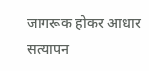जागरूक होकर आधार सत्यापन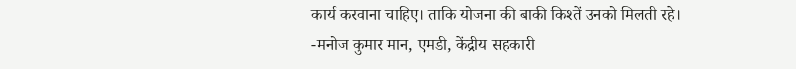कार्य करवाना चाहिए। ताकि योजना की बाकी किश्तें उनको मिलती रहे।
-मनोज कुमार मान, एमडी, केंद्रीय सहकारी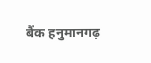बैंक हनुमानगढ़